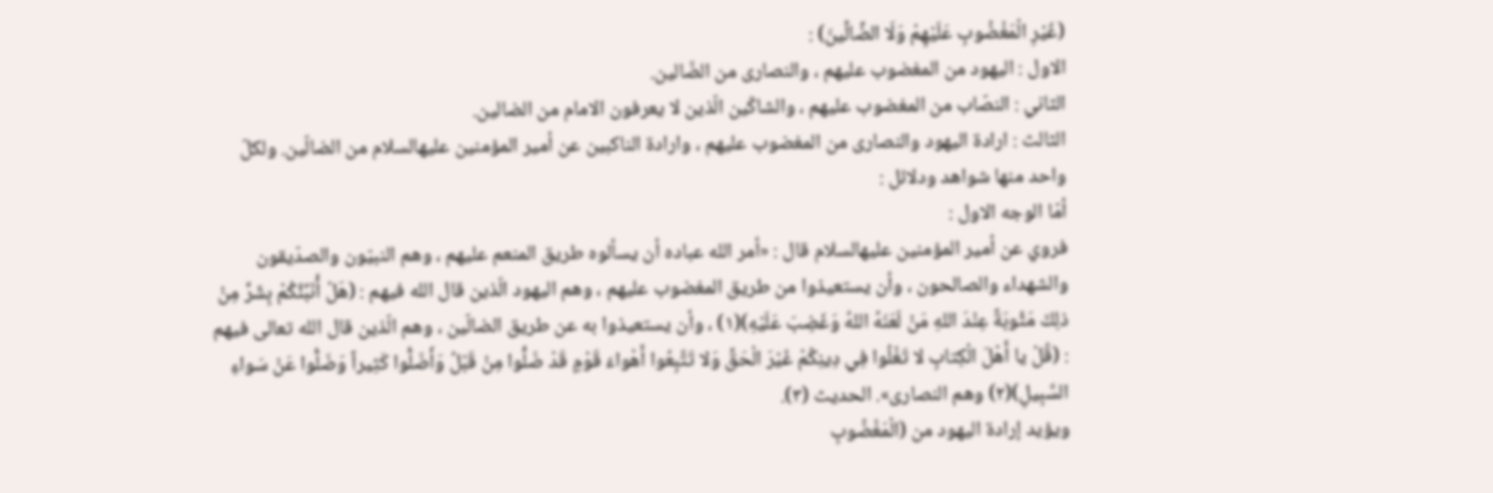(غَيْرِ الْمَغْضُوبِ عَلَيْهِمْ وَلَا الضَّالِّينَ) :
الاول : اليهود من المغضوب عليهم ، والنصارى من الضّالين.
الثاني : النصّاب من المغضوب عليهم ، والشاكّين الّذين لا يعرفون الامام من الضالين.
الثالث : ارادة اليهود والنصارى من المغضوب عليهم ، وارادة الناكبين عن أمير المؤمنين عليهالسلام من الضالّين. ولكلّ واحد منها شواهد ودلائل :
أمّا الوجه الاول :
فروي عن أمير المؤمنين عليهالسلام قال : «أمر الله عباده أن يسألوه طريق المنعم عليهم ، وهم النبيّون والصدّيقون والشهداء والصالحون ، وأن يستعيذوا من طريق المغضوب عليهم ، وهم اليهود الّذين قال الله فيهم : (هَلْ أُنَبِّئُكُمْ بِشَرٍّ مِنْ ذلِكَ مَثُوبَةً عِنْدَ اللهِ مَنْ لَعَنَهُ اللهُ وَغَضِبَ عَلَيْهِ)(١) ، وأن يستعيذوا به عن طريق الضالّين ، وهم الّذين قال الله تعالى فيهم : (قُلْ يا أَهْلَ الْكِتابِ لا تَغْلُوا فِي دِينِكُمْ غَيْرَ الْحَقِّ وَلا تَتَّبِعُوا أَهْواءَ قَوْمٍ قَدْ ضَلُّوا مِنْ قَبْلُ وَأَضَلُّوا كَثِيراً وَضَلُّوا عَنْ سَواءِ السَّبِيلِ)(٢) وهم النصارى». الحديث (٣).
ويؤيد إرادة اليهود من (الْمَغْضُوبِ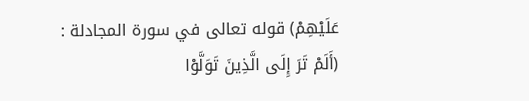عَلَيْهِمْ) قوله تعالى في سورة المجادلة : (أَلَمْ تَرَ إِلَى الَّذِينَ تَوَلَّوْا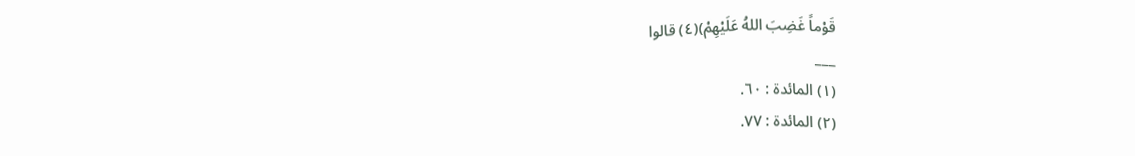قَوْماً غَضِبَ اللهُ عَلَيْهِمْ)(٤) قالوا
___
(١) المائدة : ٦٠.
(٢) المائدة : ٧٧.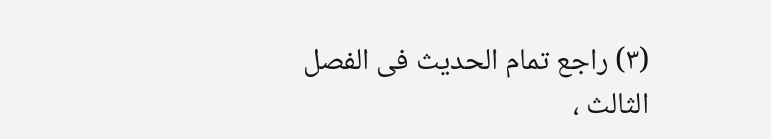(٣) راجع تمام الحديث فى الفصل الثالث ،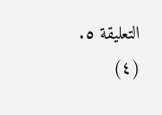التعليقة ٥.
(٤)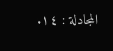المجادلة : ١٤.